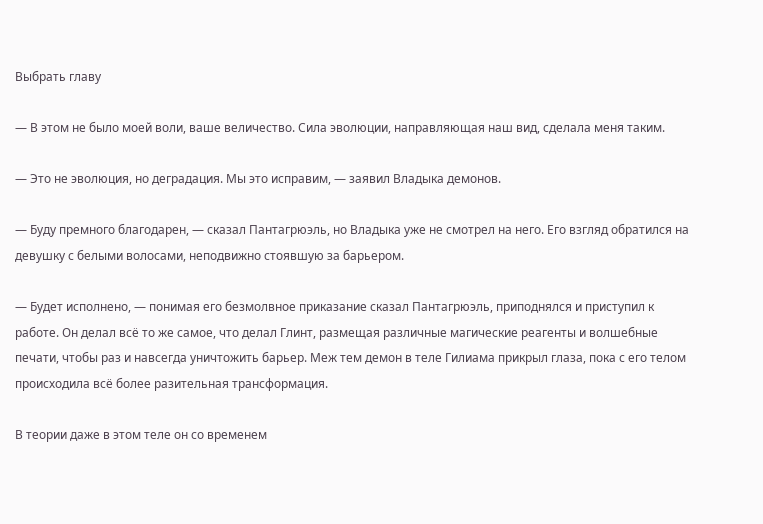Выбрать главу

— В этом не было моей воли, ваше величество. Сила эволюции, направляющая наш вид, сделала меня таким.

— Это не эволюция, но деградация. Мы это исправим, — заявил Владыка демонов.

— Буду премного благодарен, — сказал Пантагрюэль, но Владыка уже не смотрел на него. Его взгляд обратился на девушку с белыми волосами, неподвижно стоявшую за барьером.

— Будет исполнено, — понимая его безмолвное приказание сказал Пантагрюэль, приподнялся и приступил к работе. Он делал всё то же самое, что делал Глинт, размещая различные магические реагенты и волшебные печати, чтобы раз и навсегда уничтожить барьер. Меж тем демон в теле Гилиама прикрыл глаза, пока с его телом происходила всё более разительная трансформация.

В теории даже в этом теле он со временем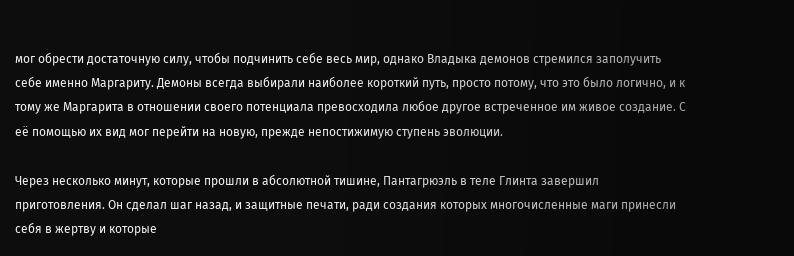мог обрести достаточную силу, чтобы подчинить себе весь мир, однако Владыка демонов стремился заполучить себе именно Маргариту. Демоны всегда выбирали наиболее короткий путь, просто потому, что это было логично, и к тому же Маргарита в отношении своего потенциала превосходила любое другое встреченное им живое создание. С её помощью их вид мог перейти на новую, прежде непостижимую ступень эволюции.

Через несколько минут, которые прошли в абсолютной тишине, Пантагрюэль в теле Глинта завершил приготовления. Он сделал шаг назад, и защитные печати, ради создания которых многочисленные маги принесли себя в жертву и которые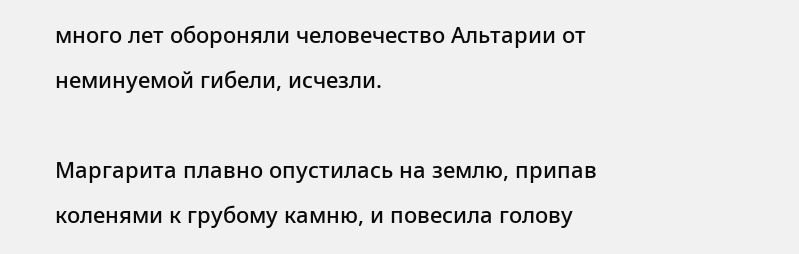много лет обороняли человечество Альтарии от неминуемой гибели, исчезли.

Маргарита плавно опустилась на землю, припав коленями к грубому камню, и повесила голову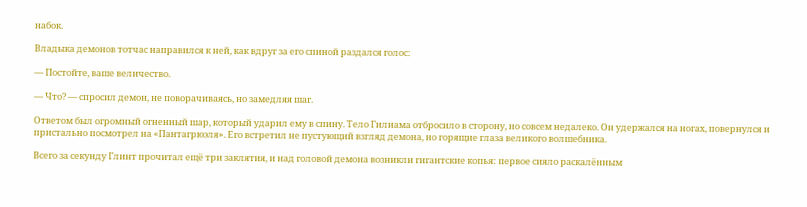набок.

Владыка демонов тотчас направился к ней, как вдруг за его спиной раздался голос:

— Постойте, ваше величество.

— Что? — спросил демон, не поворачиваясь, но замедляя шаг.

Ответом был огромный огненный шар, который ударил ему в спину. Тело Гилиама отбросило в сторону, но совсем недалеко. Он удержался на ногах, повернулся и пристально посмотрел на «Пантагрюэля». Его встретил не пустующий взгляд демона, но горящие глаза великого волшебника.

Всего за секунду Глинт прочитал ещё три заклятия, и над головой демона возникли гигантские копья: первое сияло раскалённым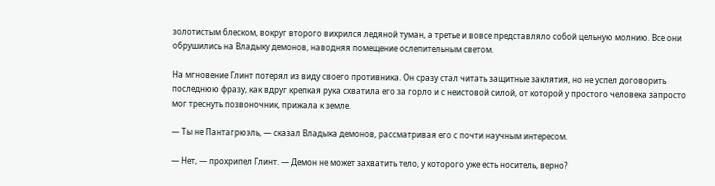золотистым блеском, вокруг второго вихрился ледяной туман, а третье и вовсе представляло собой цельную молнию. Все они обрушились на Владыку демонов, наводняя помещение ослепительным светом.

На мгновение Глинт потерял из виду своего противника. Он сразу стал читать защитные заклятия, но не успел договорить последнюю фразу, как вдруг крепкая рука схватила его за горло и с неистовой силой, от которой у простого человека запросто мог треснуть позвоночник, прижала к земле.

— Ты не Пантагрюэль, — сказал Владыка демонов, рассматривая его с почти научным интересом.

— Нет, — прохрипел Глинт. — Демон не может захватить тело, у которого уже есть носитель, верно?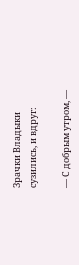Зрачки Владыки сузились, и вдруг:

— С добрым утром, —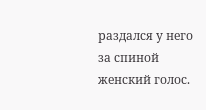раздался у него за спиной женский голос.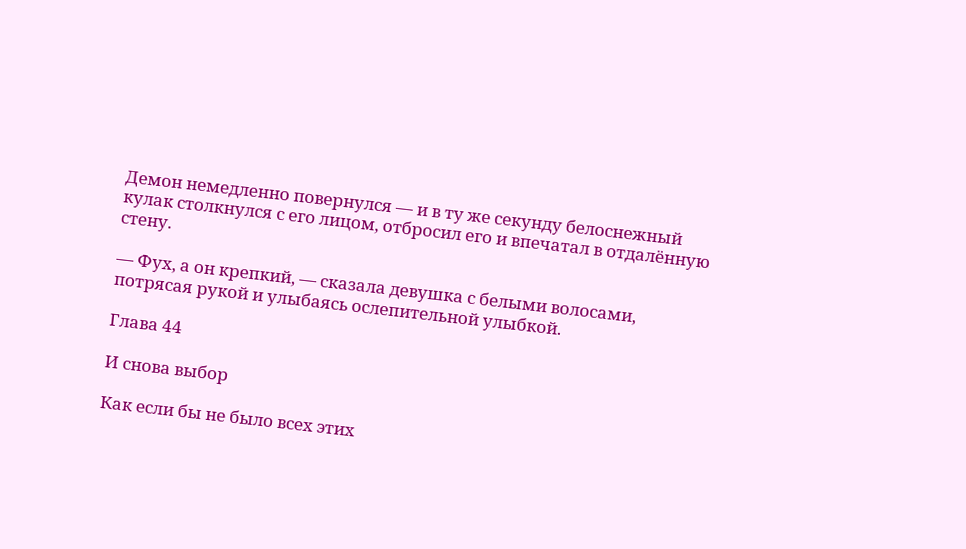Демон немедленно повернулся — и в ту же секунду белоснежный кулак столкнулся с его лицом, отбросил его и впечатал в отдалённую стену.

— Фух, а он крепкий, — сказала девушка с белыми волосами, потрясая рукой и улыбаясь ослепительной улыбкой.

Глава 44

И снова выбор

Как если бы не было всех этих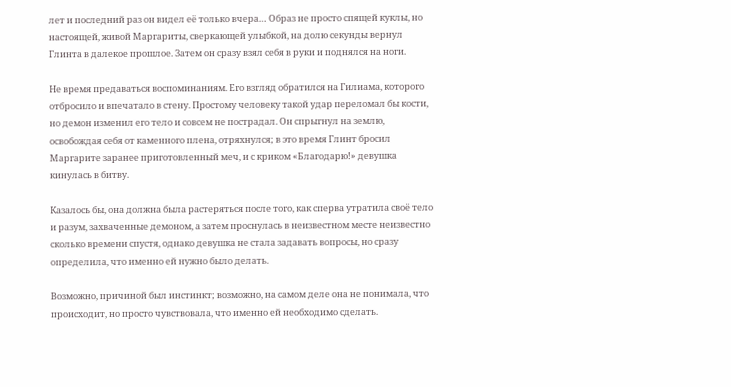лет и последний раз он видел её только вчера… Образ не просто спящей куклы, но настоящей, живой Маргариты, сверкающей улыбкой, на долю секунды вернул Глинта в далекое прошлое. Затем он сразу взял себя в руки и поднялся на ноги.

Не время предаваться воспоминаниям. Его взгляд обратился на Гилиама, которого отбросило и впечатало в стену. Простому человеку такой удар переломал бы кости, но демон изменил его тело и совсем не пострадал. Он спрыгнул на землю, освобождая себя от каменного плена, отряхнулся; в это время Глинт бросил Маргарите заранее приготовленный меч, и с криком «Благодарю!» девушка кинулась в битву.

Казалось бы, она должна была растеряться после того, как сперва утратила своё тело и разум, захваченные демоном, а затем проснулась в неизвестном месте неизвестно сколько времени спустя, однако девушка не стала задавать вопросы, но сразу определила, что именно ей нужно было делать.

Возможно, причиной был инстинкт; возможно, на самом деле она не понимала, что происходит, но просто чувствовала, что именно ей необходимо сделать.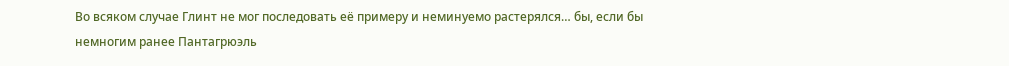Во всяком случае Глинт не мог последовать её примеру и неминуемо растерялся… бы, если бы немногим ранее Пантагрюэль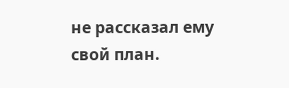не рассказал ему свой план.